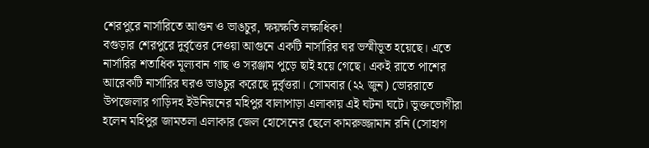শেরপুরে নার্সারিতে আগুন ও ভাঙচুর, ক্ষয়ক্ষতি লক্ষাধিক!
বগুড়ার শেরপুরে দুর্বৃত্তের দেওয়া আগুনে একটি নার্সারির ঘর ভস্মীভূত হয়েছে। এতে নার্সারির শতাধিক মূল্যবান গাছ ও সরঞ্জাম পুড়ে ছাই হয়ে গেছে। একই রাতে পাশের আরেকটি নার্সারির ঘরও ভাঙচুর করেছে দুর্বৃত্তরা। সোমবার (২২ জুন) ভোররাতে উপজেলার গাড়িদহ ইউনিয়নের মহিপুর বালাপাড়া এলাকায় এই ঘটনা ঘটে। ভুক্তভোগীরা হলেন মহিপুর জামতলা এলাকার জেল হোসেনের ছেলে কামরুজ্জামান রনি (সোহাগ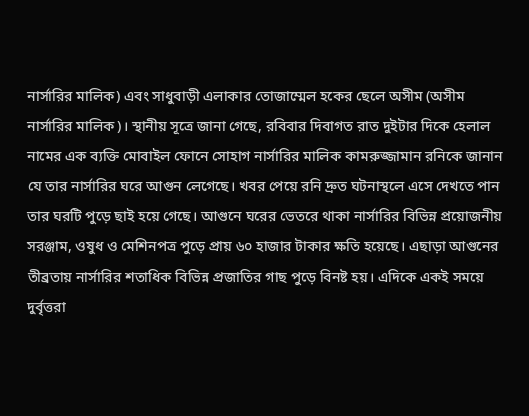নার্সারির মালিক) এবং সাধুবাড়ী এলাকার তোজাম্মেল হকের ছেলে অসীম (অসীম নার্সারির মালিক)। স্থানীয় সূত্রে জানা গেছে, রবিবার দিবাগত রাত দুইটার দিকে হেলাল নামের এক ব্যক্তি মোবাইল ফোনে সোহাগ নার্সারির মালিক কামরুজ্জামান রনিকে জানান যে তার নার্সারির ঘরে আগুন লেগেছে। খবর পেয়ে রনি দ্রুত ঘটনাস্থলে এসে দেখতে পান তার ঘরটি পুড়ে ছাই হয়ে গেছে। আগুনে ঘরের ভেতরে থাকা নার্সারির বিভিন্ন প্রয়োজনীয় সরঞ্জাম, ওষুধ ও মেশিনপত্র পুড়ে প্রায় ৬০ হাজার টাকার ক্ষতি হয়েছে। এছাড়া আগুনের তীব্রতায় নার্সারির শতাধিক বিভিন্ন প্রজাতির গাছ পুড়ে বিনষ্ট হয়। এদিকে একই সময়ে দুর্বৃত্তরা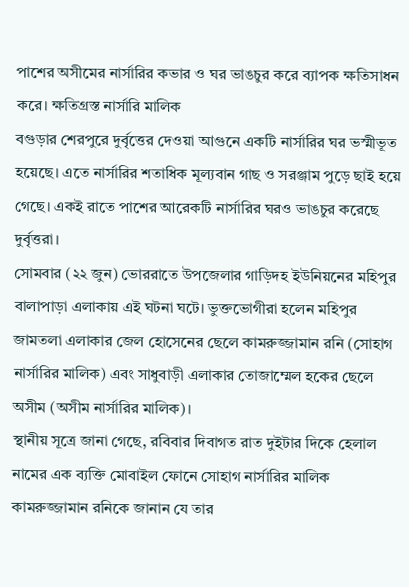পাশের অসীমের নার্সারির কভার ও ঘর ভাঙচুর করে ব্যাপক ক্ষতিসাধন করে। ক্ষতিগ্রস্ত নার্সারি মালিক
বগুড়ার শেরপুরে দুর্বৃত্তের দেওয়া আগুনে একটি নার্সারির ঘর ভস্মীভূত হয়েছে। এতে নার্সারির শতাধিক মূল্যবান গাছ ও সরঞ্জাম পুড়ে ছাই হয়ে গেছে। একই রাতে পাশের আরেকটি নার্সারির ঘরও ভাঙচুর করেছে দুর্বৃত্তরা।
সোমবার (২২ জুন) ভোররাতে উপজেলার গাড়িদহ ইউনিয়নের মহিপুর বালাপাড়া এলাকায় এই ঘটনা ঘটে। ভুক্তভোগীরা হলেন মহিপুর জামতলা এলাকার জেল হোসেনের ছেলে কামরুজ্জামান রনি (সোহাগ নার্সারির মালিক) এবং সাধুবাড়ী এলাকার তোজাম্মেল হকের ছেলে অসীম (অসীম নার্সারির মালিক)।
স্থানীয় সূত্রে জানা গেছে, রবিবার দিবাগত রাত দুইটার দিকে হেলাল নামের এক ব্যক্তি মোবাইল ফোনে সোহাগ নার্সারির মালিক কামরুজ্জামান রনিকে জানান যে তার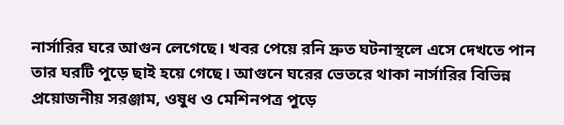নার্সারির ঘরে আগুন লেগেছে। খবর পেয়ে রনি দ্রুত ঘটনাস্থলে এসে দেখতে পান তার ঘরটি পুড়ে ছাই হয়ে গেছে। আগুনে ঘরের ভেতরে থাকা নার্সারির বিভিন্ন প্রয়োজনীয় সরঞ্জাম, ওষুধ ও মেশিনপত্র পুড়ে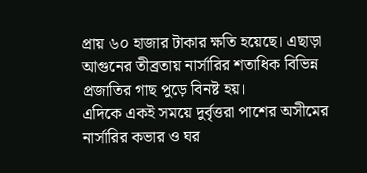প্রায় ৬০ হাজার টাকার ক্ষতি হয়েছে। এছাড়া আগুনের তীব্রতায় নার্সারির শতাধিক বিভিন্ন প্রজাতির গাছ পুড়ে বিনষ্ট হয়।
এদিকে একই সময়ে দুর্বৃত্তরা পাশের অসীমের নার্সারির কভার ও ঘর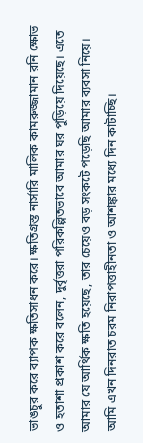ভাঙচুর করে ব্যাপক ক্ষতিসাধন করে। ক্ষতিগ্রস্ত নার্সারি মালিক কামরুজ্জামান রনি ক্ষোভ ও হতাশা প্রকাশ করে বলেন, দুর্বৃত্তরা পরিকল্পিতভাবে আমার ঘর পুড়িয়ে দিয়েছে। এতে আমার যে আর্থিক ক্ষতি হয়েছে, তার চেয়েও বড় সংকটে পড়েছি আমার ব্যবসা নিয়ে। আমি এখন দিনরাত চরম নিরাপত্তাহীনতা ও আশঙ্কার মধ্যে দিন কাটাচ্ছি।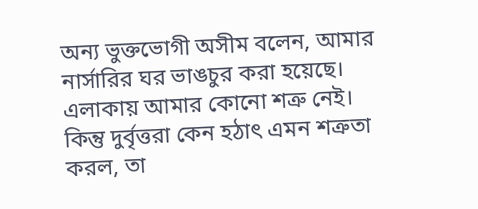অন্য ভুক্তভোগী অসীম বলেন, আমার নার্সারির ঘর ভাঙচুর করা হয়েছে। এলাকায় আমার কোনো শত্রু নেই। কিন্তু দুর্বৃত্তরা কেন হঠাৎ এমন শত্রুতা করল, তা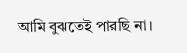আমি বুঝতেই পারছি না।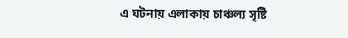এ ঘটনায় এলাকায় চাঞ্চল্য সৃষ্টি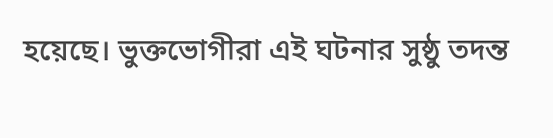হয়েছে। ভুক্তভোগীরা এই ঘটনার সুষ্ঠু তদন্ত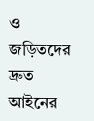ও জড়িতদের দ্রুত আইনের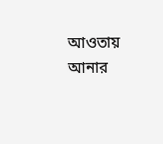আওতায় আনার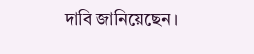দাবি জানিয়েছেন।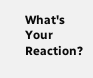What's Your Reaction?